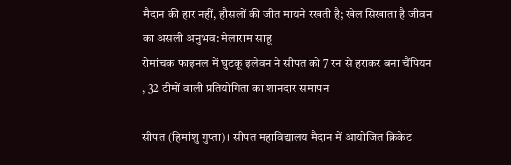मैदान की हार नहीं, हौसलों की जीत मायने रखती है; खेल सिखाता है जीवन का असली अनुभव: मेलाराम साहू
रोमांचक फाइनल में घुटकू इलेवन ने सीपत को 7 रन से हराकर बना चैंपियन , 32 टीमों वाली प्रतियोगिता का शानदार समापन

सीपत (हिमांशु गुप्ता)। सीपत महाविद्यालय मैदान में आयोजित क्रिकेट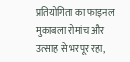प्रतियोगिता का फाइनल मुकाबला रोमांच और उत्साह से भरपूर रहा,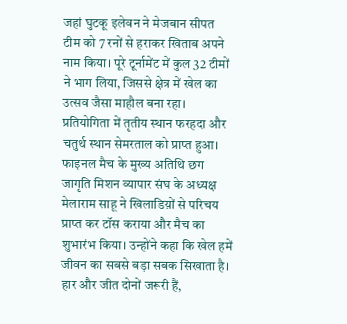जहां घुटकू इलेवन ने मेजबान सीपत टीम को 7 रनों से हराकर खिताब अपने नाम किया। पूरे टूर्नामेंट में कुल 32 टीमों ने भाग लिया, जिससे क्षेत्र में खेल का उत्सव जैसा माहौल बना रहा। प्रतियोगिता में तृतीय स्थान फरहदा और चतुर्थ स्थान सेमरताल को प्राप्त हुआ।
फाइनल मैच के मुख्य अतिथि छग जागृति मिशन व्यापार संघ के अध्यक्ष मेलाराम साहू ने खिलाडिय़ों से परिचय प्राप्त कर टॉस कराया और मैच का शुभारंभ किया। उन्होंने कहा कि खेल हमें जीवन का सबसे बड़ा सबक सिखाता है। हार और जीत दोनों जरूरी हैं,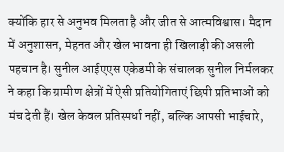क्योंकि हार से अनुभव मिलता है और जीत से आत्मविश्वास। मैदान में अनुशासन, मेहनत और खेल भावना ही खिलाड़ी की असली पहचान है। सुनील आईएएस एकेडमी के संचालक सुनील निर्मलकर ने कहा कि ग्रामीण क्षेत्रों में ऐसी प्रतियोगिताएं छिपी प्रतिभाओं को मंच देती हैं। खेल केवल प्रतिस्पर्धा नहीं, बल्कि आपसी भाईचारे,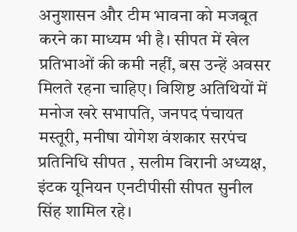अनुशासन और टीम भावना को मजबूत करने का माध्यम भी है। सीपत में खेल प्रतिभाओं की कमी नहीं, बस उन्हें अवसर मिलते रहना चाहिए। विशिष्ट अतिथियों में मनोज खरे सभापति, जनपद पंचायत मस्तूरी, मनीषा योगेश वंशकार सरपंच प्रतिनिधि सीपत , सलीम विरानी अध्यक्ष, इंटक यूनियन एनटीपीसी सीपत सुनील सिंह शामिल रहे।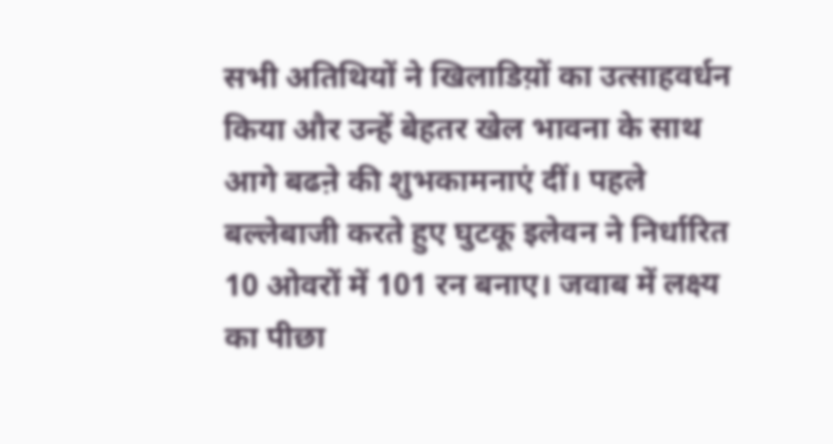सभी अतिथियों ने खिलाडिय़ों का उत्साहवर्धन किया और उन्हें बेहतर खेल भावना के साथ आगे बढऩे की शुभकामनाएं दीं। पहले बल्लेबाजी करते हुए घुटकू इलेवन ने निर्धारित 10 ओवरों में 101 रन बनाए। जवाब में लक्ष्य का पीछा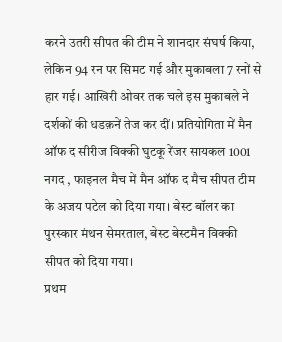करने उतरी सीपत की टीम ने शानदार संघर्ष किया, लेकिन 94 रन पर सिमट गई और मुकाबला 7 रनों से हार गई। आखिरी ओवर तक चले इस मुकाबले ने दर्शकों की धडक़नें तेज कर दीं। प्रतियोगिता में मैन ऑफ द सीरीज विक्की घुटकू रेंजर सायकल 1001 नगद , फाइनल मैच में मैन ऑफ द मैच सीपत टीम के अजय पटेल को दिया गया। बेस्ट बॉलर का पुरस्कार मंथन सेमरताल, बेस्ट बेस्टमैन विक्की सीपत को दिया गया।
प्रथम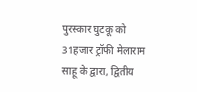पुरस्कार घुटकू को 31हजार ट्रॉफी मेलाराम साहू के द्वारा, द्वितीय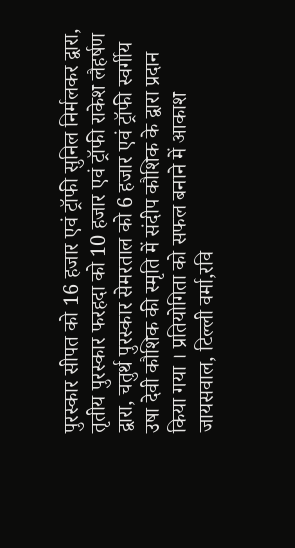पुरस्कार सीपत को 16 हजार एवं ट्रॉफी सुनिल निर्मलकर द्वारा, तृतीय पुरस्कार फरहदा को 10 हजार एवं ट्रॉफी राकेश लैहर्षण द्वारा, चतुर्थ पुरस्कार सेमरताल को 6 हजार एवं ट्रॉफी स्वर्गीय उषा देवी कौशिक की स्मृति में संदीप कौशिक के द्वारा प्रदान किया गया । प्रतियोगिता को सफल बनाने में आकाश जायसवाल, टिल्ली वर्मा,रवि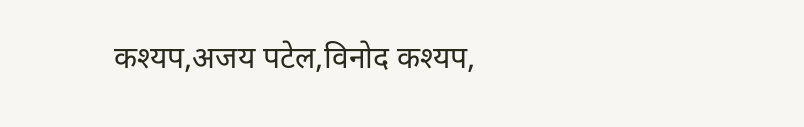कश्यप,अजय पटेल,विनोद कश्यप,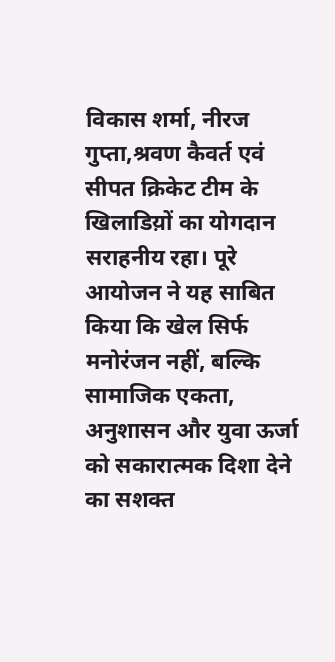विकास शर्मा, नीरज गुप्ता,श्रवण कैवर्त एवं सीपत क्रिकेट टीम के खिलाडिय़ों का योगदान सराहनीय रहा। पूरे आयोजन ने यह साबित किया कि खेल सिर्फ मनोरंजन नहीं, बल्कि सामाजिक एकता, अनुशासन और युवा ऊर्जा को सकारात्मक दिशा देने का सशक्त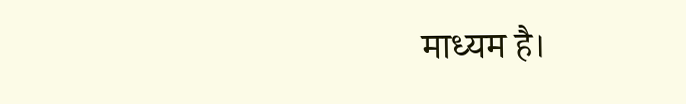माध्यम है।